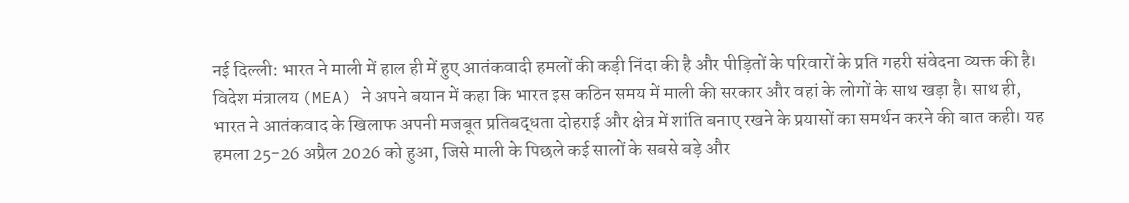नई दिल्ली: भारत ने माली में हाल ही में हुए आतंकवादी हमलों की कड़ी निंदा की है और पीड़ितों के परिवारों के प्रति गहरी संवेदना व्यक्त की है। विदेश मंत्रालय (MEA) ने अपने बयान में कहा कि भारत इस कठिन समय में माली की सरकार और वहां के लोगों के साथ खड़ा है। साथ ही, भारत ने आतंकवाद के खिलाफ अपनी मजबूत प्रतिबद्धता दोहराई और क्षेत्र में शांति बनाए रखने के प्रयासों का समर्थन करने की बात कही। यह हमला 25-26 अप्रैल 2026 को हुआ, जिसे माली के पिछले कई सालों के सबसे बड़े और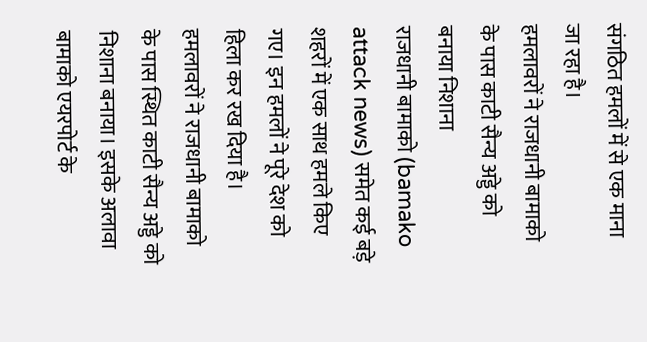संगठित हमलों में से एक माना जा रहा है।
हमलावरों ने राजधानी बामाको के पास काटी सैन्य अड्डे को बनाया निशाना
राजधानी बामाको (bamako attack news) समेत कई बड़े शहरों में एक साथ हमले किए गए। इन हमलों ने पूरे देश को हिला कर रख दिया है। हमलावरों ने राजधानी बामाको के पास स्थित काटी सैन्य अड्डे को निशाना बनाया। इसके अलावा बामाको एयरपोर्ट के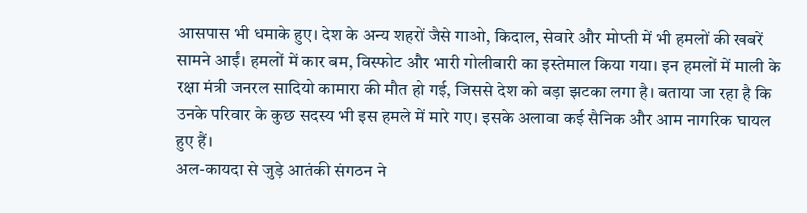आसपास भी धमाके हुए। देश के अन्य शहरों जैसे गाओ, किदाल, सेवारे और मोप्ती में भी हमलों की खबरें सामने आईं। हमलों में कार बम, विस्फोट और भारी गोलीबारी का इस्तेमाल किया गया। इन हमलों में माली के रक्षा मंत्री जनरल सादियो कामारा की मौत हो गई, जिससे देश को बड़ा झटका लगा है। बताया जा रहा है कि उनके परिवार के कुछ सदस्य भी इस हमले में मारे गए। इसके अलावा कई सैनिक और आम नागरिक घायल हुए हैं।
अल-कायदा से जुड़े आतंकी संगठन ने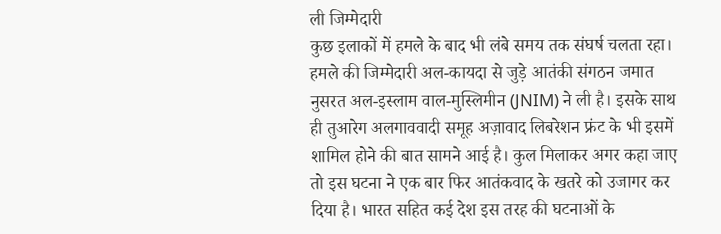ली जिम्मेदारी
कुछ इलाकों में हमले के बाद भी लंबे समय तक संघर्ष चलता रहा। हमले की जिम्मेदारी अल-कायदा से जुड़े आतंकी संगठन जमात नुसरत अल-इस्लाम वाल-मुस्लिमीन (JNIM) ने ली है। इसके साथ ही तुआरेग अलगाववादी समूह अज़ावाद लिबरेशन फ्रंट के भी इसमें शामिल होने की बात सामने आई है। कुल मिलाकर अगर कहा जाए तो इस घटना ने एक बार फिर आतंकवाद के खतरे को उजागर कर दिया है। भारत सहित कई देश इस तरह की घटनाओं के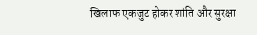खिलाफ एकजुट होकर शांति और सुरक्षा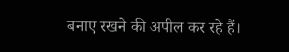बनाए रखने की अपील कर रहे हैं।